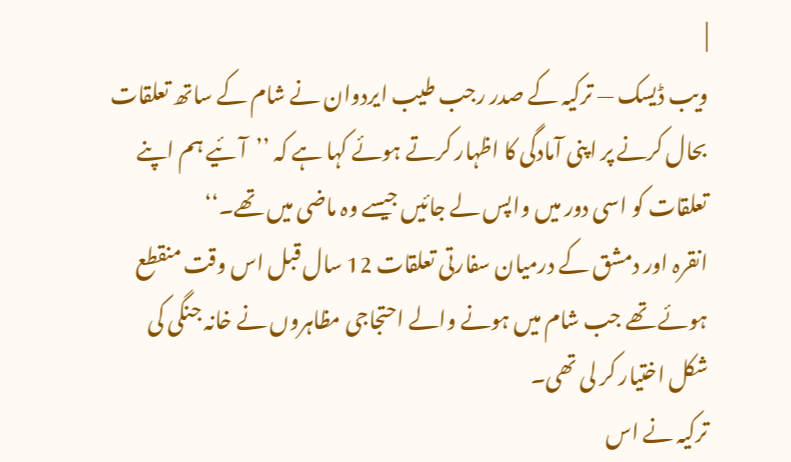|
ویب ڈیسک — ترکیہ کے صدر رجب طیب ایردوان نے شام کے ساتھ تعلقات بحال کرنے پر اپنی آمادگی کا اظہار کرتے ہوئے کہا ہے کہ ’’آئیے ہم اپنے تعلقات کو اسی دور میں واپس لے جائیں جیسے وہ ماضی میں تھے۔‘‘
انقرہ اور دمشق کے درمیان سفارتی تعلقات 12 سال قبل اس وقت منقطع ہوئے تھے جب شام میں ہونے والے احتجاجی مظاہروں نے خانہ جنگی کی شکل اختیار کر لی تھی۔
ترکیہ نے اس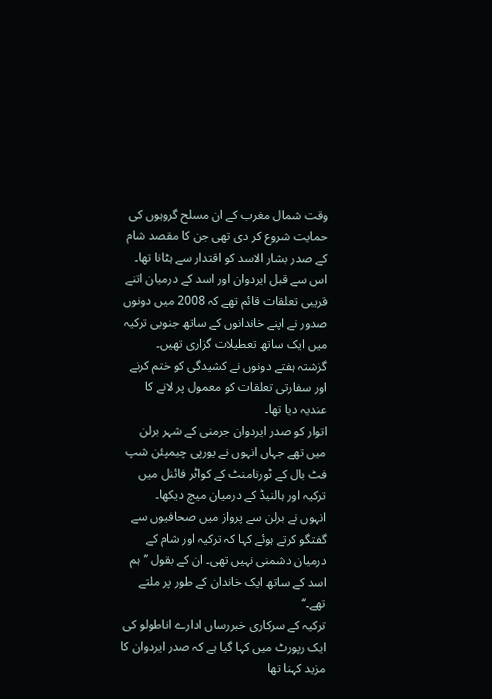وقت شمال مغرب کے ان مسلح گروہوں کی حمایت شروع کر دی تھی جن کا مقصد شام کے صدر بشار الاسد کو اقتدار سے ہٹانا تھا۔
اس سے قبل ایردوان اور اسد کے درمیان اتنے قریبی تعلقات قائم تھے کہ 2008 میں دونوں صدور نے اپنے خاندانوں کے ساتھ جنوبی ترکیہ میں ایک ساتھ تعطیلات گزاری تھیں۔
گزشتہ ہفتے دونوں نے کشیدگی کو ختم کرنے اور سفارتی تعلقات کو معمول پر لانے کا عندیہ دیا تھا۔
اتوار کو صدر ایردوان جرمنی کے شہر برلن میں تھے جہاں انہوں نے یورپی چیمپئن شپ فٹ بال کے ٹورنامنٹ کے کواٹر فائنل میں ترکیہ اور ہالنیڈ کے درمیان میچ دیکھا۔
انہوں نے برلن سے پرواز میں صحافیوں سے گفتگو کرتے ہوئے کہا کہ ترکیہ اور شام کے درمیان دشمنی نہیں تھی۔ ان کے بقول ’’ہم اسد کے ساتھ ایک خاندان کے طور پر ملتے تھے۔‘‘
ترکیہ کے سرکاری خبررساں ادارے اناطولو کی ایک رپورٹ میں کہا گیا ہے کہ صدر ایردوان کا مزید کہنا تھا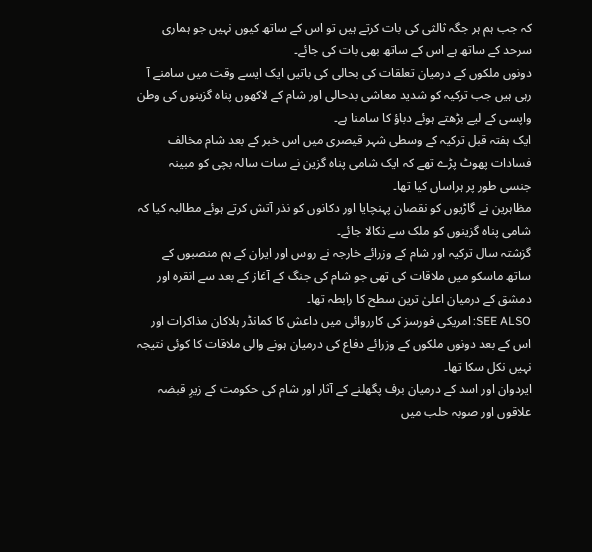کہ جب ہم ہر جگہ ثالثی کی بات کرتے ہیں تو اس کے ساتھ کیوں نہیں جو ہماری سرحد کے ساتھ ہے اس کے ساتھ بھی بات کی جائے۔
دونوں ملکوں کے درمیان تعلقات کی بحالی کی باتیں ایک ایسے وقت میں سامنے آ رہی ہیں جب ترکیہ کو شدید معاشی بدحالی اور شام کے لاکھوں پناہ گزینوں کی وطن واپسی کے لیے بڑھتے ہوئے دباؤ کا سامنا ہے۔
ایک ہفتہ قبل ترکیہ کے وسطی شہر قیصری میں اس خبر کے بعد شام مخالف فسادات پھوٹ پڑے تھے کہ ایک شامی پناہ گزین نے سات سالہ بچی کو مبینہ جنسی طور پر ہراساں کیا تھا۔
مظاہرین نے گاڑیوں کو نقصان پہنچایا اور دکانوں کو نذر آتش کرتے ہوئے مطالبہ کیا کہ شامی پناہ گزینوں کو ملک سے نکالا جائے۔
گزشتہ سال ترکیہ اور شام کے وزرائے خارجہ نے روس اور ایران کے ہم منصبوں کے ساتھ ماسکو میں ملاقات کی تھی جو شام کی جنگ کے آغاز کے بعد سے انقرہ اور دمشق کے درمیان اعلیٰ ترین سطح کا رابطہ تھا۔
SEE ALSO: امریکی فورسز کی کارروائی میں داعش کا کمانڈر ہلاکان مذاکرات اور اس کے بعد دونوں ملکوں کے وزرائے دفاع کی درمیان ہونے والی ملاقات کا کوئی نتیجہ نہیں نکل سکا تھا۔
ایردوان اور اسد کے درمیان برف پگھلنے کے آثار اور شام کی حکومت کے زیرِ قبضہ علاقوں اور صوبہ حلب میں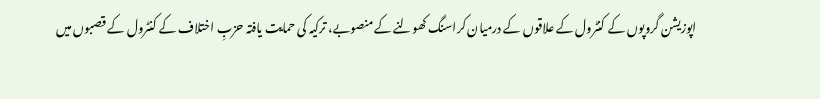اپوزیشن گروپوں کے کنٹرول کے علاقوں کے درمیان کراسنگ کھولنے کے منصوبے، ترکیہ کی حمایت یافتہ حزبِ اختلاف کے کنٹرول کے قصبوں میں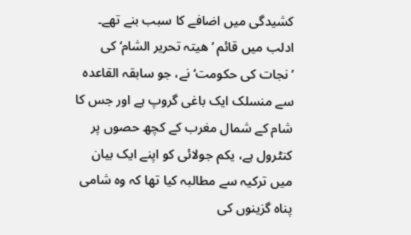کشیدگی میں اضافے کا سبب بنے تھے۔
ادلب میں قائم ’ھیتہ تحریر الشام‘ کی ’نجات کی حکومت‘ نے، جو سابقہ القاعدہ سے منسلک ایک باغی گروپ ہے اور جس کا شام کے شمال مغرب کے کچھ حصوں پر کنٹرول ہے، یکم جولائی کو اپنے ایک بیان میں ترکیہ سے مطالبہ کیا تھا کہ وہ شامی پناہ گزینوں کی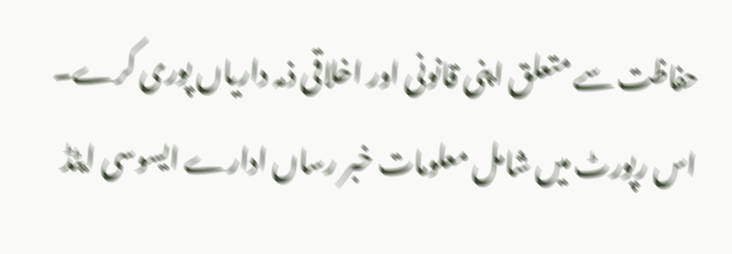حفاظت سے متعلق اپنی قانونی اور اخلاقی ذمہ داریاں پوری کرے۔
اس رپورٹ میں شامل معلومات خبر رساں ادارے ایسوسی ایٹڈ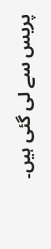پریس سے لی گئی ہیں۔